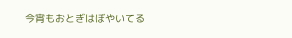今宵もおとぎはぼやいてる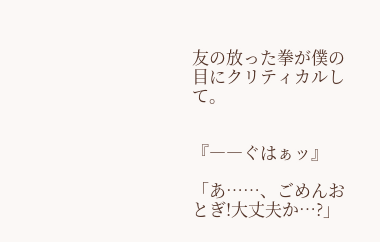友の放った拳が僕の目にクリティカルして。


『――ぐはぁッ』

「あ……、ごめんおとぎ!大丈夫か…?」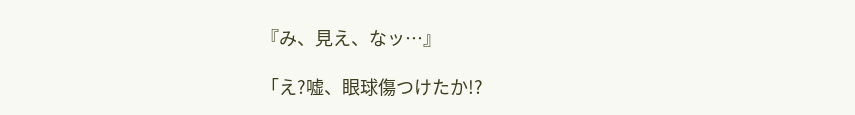『み、見え、なッ…』

「え?嘘、眼球傷つけたか!?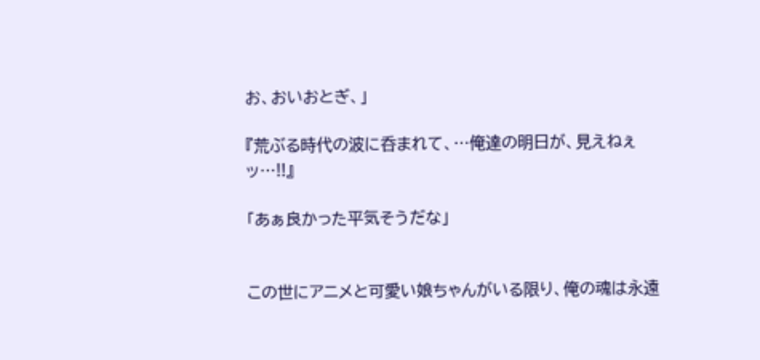お、おいおとぎ、」

『荒ぶる時代の波に呑まれて、…俺達の明日が、見えねぇッ…!!』

「あぁ良かった平気そうだな」


この世にアニメと可愛い娘ちゃんがいる限り、俺の魂は永遠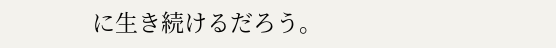に生き続けるだろう。